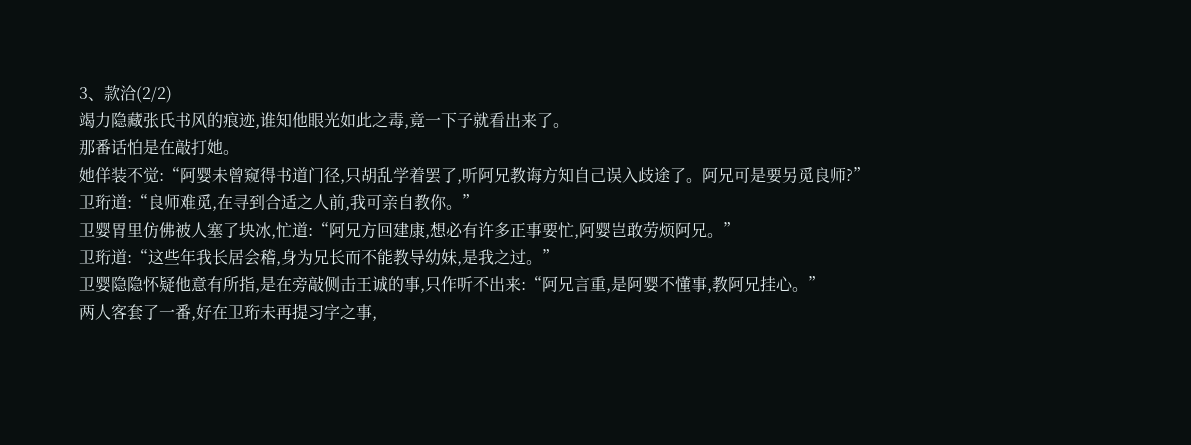3、款洽(2/2)
竭力隐藏张氏书风的痕迹,谁知他眼光如此之毒,竟一下子就看出来了。
那番话怕是在敲打她。
她佯装不觉:“阿婴未曾窥得书道门径,只胡乱学着罢了,听阿兄教诲方知自己误入歧途了。阿兄可是要另觅良师?”
卫珩道:“良师难觅,在寻到合适之人前,我可亲自教你。”
卫婴胃里仿佛被人塞了块冰,忙道:“阿兄方回建康,想必有许多正事要忙,阿婴岂敢劳烦阿兄。”
卫珩道:“这些年我长居会稽,身为兄长而不能教导幼妹,是我之过。”
卫婴隐隐怀疑他意有所指,是在旁敲侧击王诚的事,只作听不出来:“阿兄言重,是阿婴不懂事,教阿兄挂心。”
两人客套了一番,好在卫珩未再提习字之事,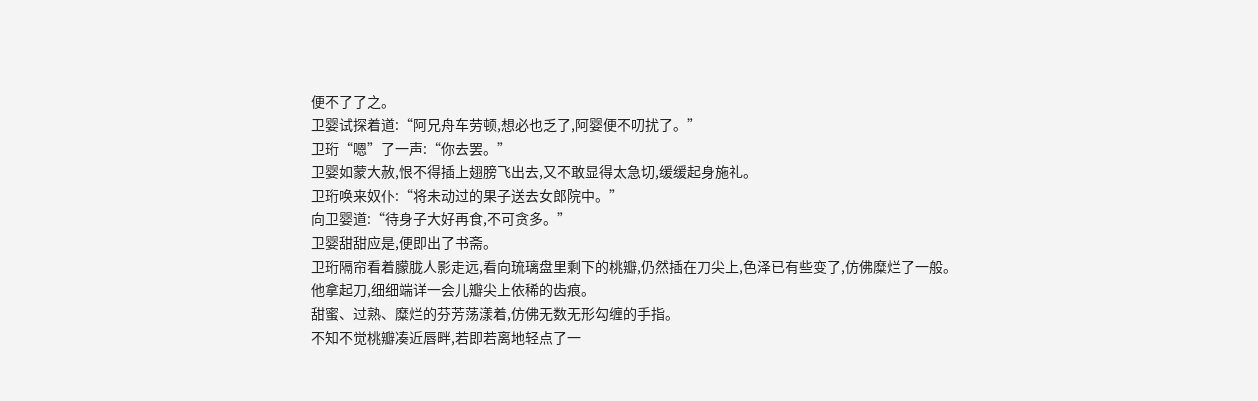便不了了之。
卫婴试探着道:“阿兄舟车劳顿,想必也乏了,阿婴便不叨扰了。”
卫珩“嗯”了一声:“你去罢。”
卫婴如蒙大赦,恨不得插上翅膀飞出去,又不敢显得太急切,缓缓起身施礼。
卫珩唤来奴仆:“将未动过的果子送去女郎院中。”
向卫婴道:“待身子大好再食,不可贪多。”
卫婴甜甜应是,便即出了书斋。
卫珩隔帘看着朦胧人影走远,看向琉璃盘里剩下的桃瓣,仍然插在刀尖上,色泽已有些变了,仿佛糜烂了一般。
他拿起刀,细细端详一会儿瓣尖上依稀的齿痕。
甜蜜、过熟、糜烂的芬芳荡漾着,仿佛无数无形勾缠的手指。
不知不觉桃瓣凑近唇畔,若即若离地轻点了一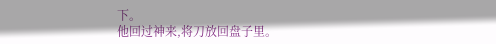下。
他回过神来,将刀放回盘子里。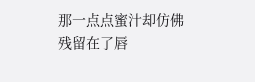那一点点蜜汁却仿佛残留在了唇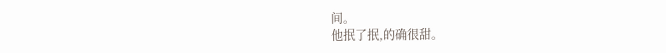间。
他抿了抿,的确很甜。